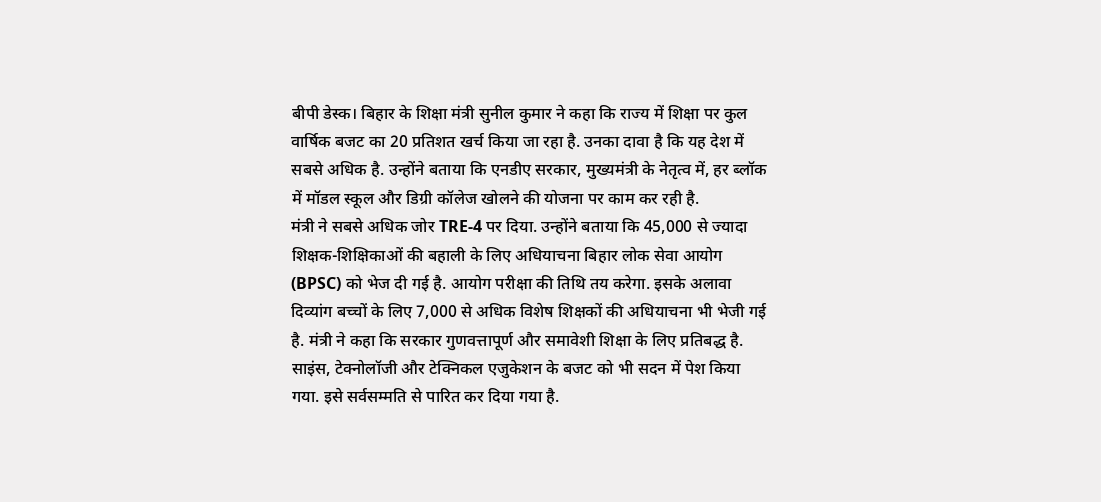बीपी डेस्क। बिहार के शिक्षा मंत्री सुनील कुमार ने कहा कि राज्य में शिक्षा पर कुल वार्षिक बजट का 20 प्रतिशत खर्च किया जा रहा है. उनका दावा है कि यह देश में सबसे अधिक है. उन्होंने बताया कि एनडीए सरकार, मुख्यमंत्री के नेतृत्व में, हर ब्लॉक में मॉडल स्कूल और डिग्री कॉलेज खोलने की योजना पर काम कर रही है.
मंत्री ने सबसे अधिक जोर TRE-4 पर दिया. उन्होंने बताया कि 45,000 से ज्यादा शिक्षक-शिक्षिकाओं की बहाली के लिए अधियाचना बिहार लोक सेवा आयोग (BPSC) को भेज दी गई है. आयोग परीक्षा की तिथि तय करेगा. इसके अलावा दिव्यांग बच्चों के लिए 7,000 से अधिक विशेष शिक्षकों की अधियाचना भी भेजी गई है. मंत्री ने कहा कि सरकार गुणवत्तापूर्ण और समावेशी शिक्षा के लिए प्रतिबद्ध है.
साइंस, टेक्नोलॉजी और टेक्निकल एजुकेशन के बजट को भी सदन में पेश किया गया. इसे सर्वसम्मति से पारित कर दिया गया है.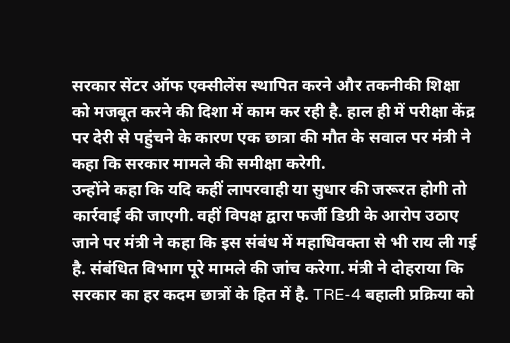सरकार सेंटर ऑफ एक्सीलेंस स्थापित करने और तकनीकी शिक्षा को मजबूत करने की दिशा में काम कर रही है. हाल ही में परीक्षा केंद्र पर देरी से पहुंचने के कारण एक छात्रा की मौत के सवाल पर मंत्री ने कहा कि सरकार मामले की समीक्षा करेगी.
उन्होंने कहा कि यदि कहीं लापरवाही या सुधार की जरूरत होगी तो कार्रवाई की जाएगी. वहीं विपक्ष द्वारा फर्जी डिग्री के आरोप उठाए जाने पर मंत्री ने कहा कि इस संबंध में महाधिवक्ता से भी राय ली गई है. संबंधित विभाग पूरे मामले की जांच करेगा. मंत्री ने दोहराया कि सरकार का हर कदम छात्रों के हित में है. TRE-4 बहाली प्रक्रिया को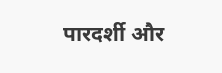पारदर्शी और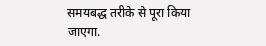समयबद्ध तरीके से पूरा किया जाएगा.